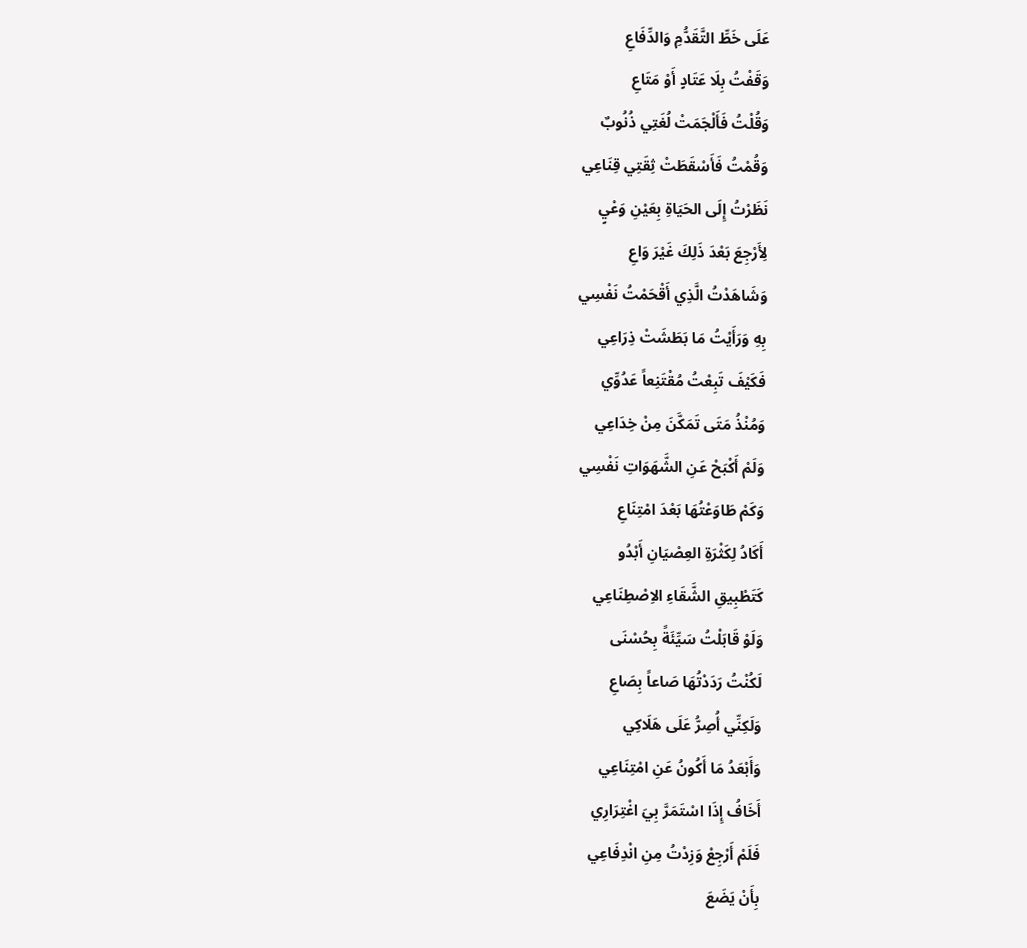عَلَى خَطِّ التَّقَدُّمِ وَالدِّفَاعِ
وَقَفْتُ بِلَا عَتَادٍ أَوْ مَتَاعِ
وَقُلْتُ فَأَلْجَمَتْ لُغَتِي ذُنُوبٌ
وَقُمْتُ فَأَسْقَطَتْ ثِقَتِي قِنَاعِي
نَظَرْتُ إِلَى الحَيَاةِ بِعَيْنِ وَعْيٍ
لِأَرْجِعَ بَعْدَ ذَلِكَ غَيْرَ وَاعِ
وَشَاهَدْتُ الَّذِي أَقْحَمْتُ نَفْسِي
بِهِ وَرَأَيْتُ مَا بَطَشَتْ ذِرَاعِي
فَكَيْفَ تَبِعْتُ مُقْتَنِعاً عَدُوِّي
وَمُنْذُ مَتَى تَمَكَّنَ مِنْ خِدَاعِي
وَلَمْ أَكْبَحْ عَنِ الشَّهَوَاتِ نَفْسِي
وَكَمْ طَاوَعْتُهَا بَعْدَ امْتِنَاعِ
أَكَادُ لِكَثْرَةِ العِصْيَانِ أَبْدُو
كَتَطْبِيقِ الشَّقَاءِ الاِصْطِنَاعِي
وَلَوْ قَابَلْتُ سَيِّئَةً بِحُسْنَى
لَكُنْتُ رَدَدْتُهَا صَاعاً بِصَاعِ
وَلَكِنِّي أُصِرُّ عَلَى هَلَاكِي
وَأَبْعَدُ مَا أَكُونُ عَنِ امْتِنَاعِي
أَخَافُ إِذَا اسْتَمَرَّ بِيَ اغْتِرَارِي
فَلَمْ أَرْجِعْ وَزِدْتُ مِنِ انْدِفَاعِي
بِأَنْ يَضَعَ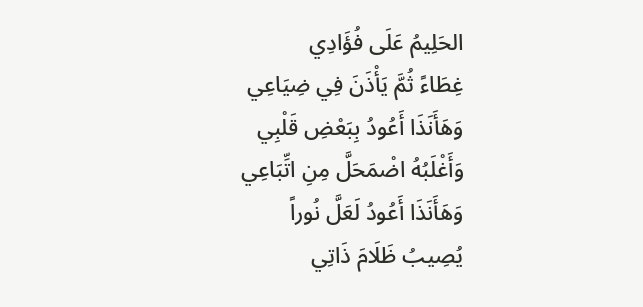الحَلِيمُ عَلَى فُؤَادِي
غِطَاءً ثُمَّ يَأْذَنَ فِي ضِيَاعِي
وَهَأَنَذَا أَعُودُ بِبَعْضِ قَلْبِي
وَأَغْلَبُهُ اضْمَحَلَّ مِنِ اتِّبَاعِي
وَهَأَنَذَا أَعُودُ لَعَلَّ نُوراً
يُصِيبُ ظَلَامَ ذَاتِي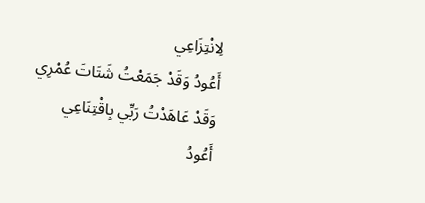لِانْتِزَاعِي
أَعُودُ وَقَدْ جَمَعْتُ شَتَاتَ عُمْرِي
وَقَدْ عَاهَدْتُ رَبِّي بِاقْتِنَاعِي
أَعُودُ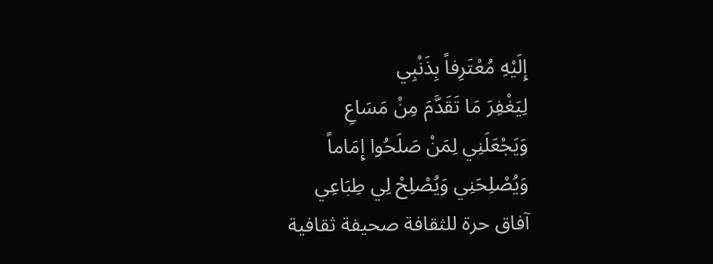إِلَيْهِ مُعْتَرِفاً بِذَنْبِي
لِيَغْفِرَ مَا تَقَدَّمَ مِنْ مَسَاعِ
وَيَجْعَلَنِي لِمَنْ صَلَحُوا إِمَاماً
وَيُصْلِحَنِي وَيُصْلِحْ لِي طِبَاعِي
آفاق حرة للثقافة صحيفة ثقافية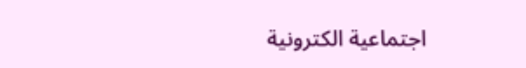اجتماعية الكترونية